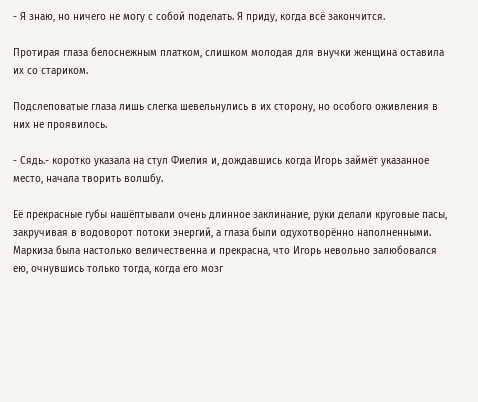- Я знаю, но ничего не могу с собой поделать. Я приду, когда всё закончится.

Протирая глаза белоснежным платком, слишком молодая для внучки женщина оставила их со стариком.

Подслеповатые глаза лишь слегка шевельнулись в их сторону, но особого оживления в них не проявилось.

- Сядь.- коротко указала на стул Фиелия и, дождавшись когда Игорь займёт указанное место, начала творить волшбу.

Её прекрасные губы нашёптывали очень длинное заклинание, руки делали круговые пасы, закручивая в водоворот потоки энергий, а глаза были одухотворённо наполненными. Маркиза была настолько величественна и прекрасна, что Игорь невольно залюбовался ею, очнувшись только тогда, когда его мозг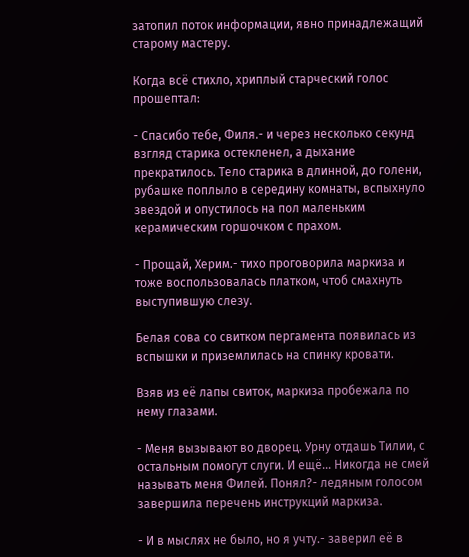затопил поток информации, явно принадлежащий старому мастеру.

Когда всё стихло, хриплый старческий голос прошептал:

- Спасибо тебе, Филя.- и через несколько секунд взгляд старика остекленел, а дыхание прекратилось. Тело старика в длинной, до голени, рубашке поплыло в середину комнаты, вспыхнуло звездой и опустилось на пол маленьким керамическим горшочком с прахом.

- Прощай, Херим.- тихо проговорила маркиза и тоже воспользовалась платком, чтоб смахнуть выступившую слезу.

Белая сова со свитком пергамента появилась из вспышки и приземлилась на спинку кровати.

Взяв из её лапы свиток, маркиза пробежала по нему глазами.

- Меня вызывают во дворец. Урну отдашь Тилии, с остальным помогут слуги. И ещё... Никогда не смей называть меня Филей. Понял?- ледяным голосом завершила перечень инструкций маркиза.

- И в мыслях не было, но я учту.- заверил её в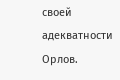своей адекватности Орлов.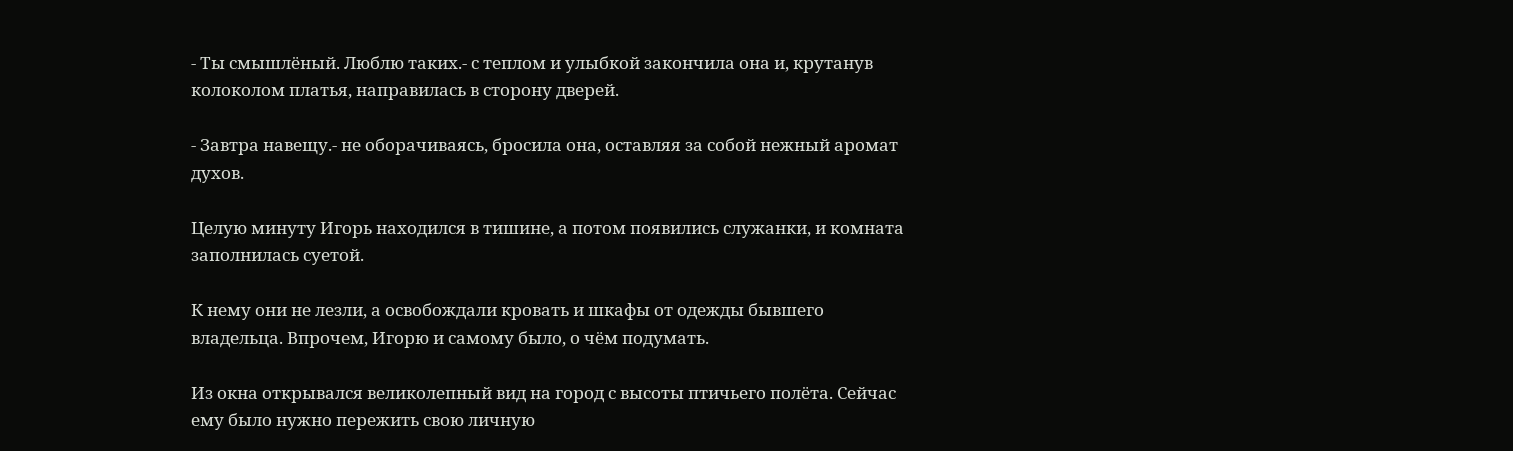- Ты смышлёный. Люблю таких.- с теплом и улыбкой закончила она и, крутанув колоколом платья, направилась в сторону дверей.

- Завтра навещу.- не оборачиваясь, бросила она, оставляя за собой нежный аромат духов.

Целую минуту Игорь находился в тишине, а потом появились служанки, и комната заполнилась суетой.

К нему они не лезли, а освобождали кровать и шкафы от одежды бывшего владельца. Впрочем, Игорю и самому было, о чём подумать.

Из окна открывался великолепный вид на город с высоты птичьего полёта. Сейчас ему было нужно пережить свою личную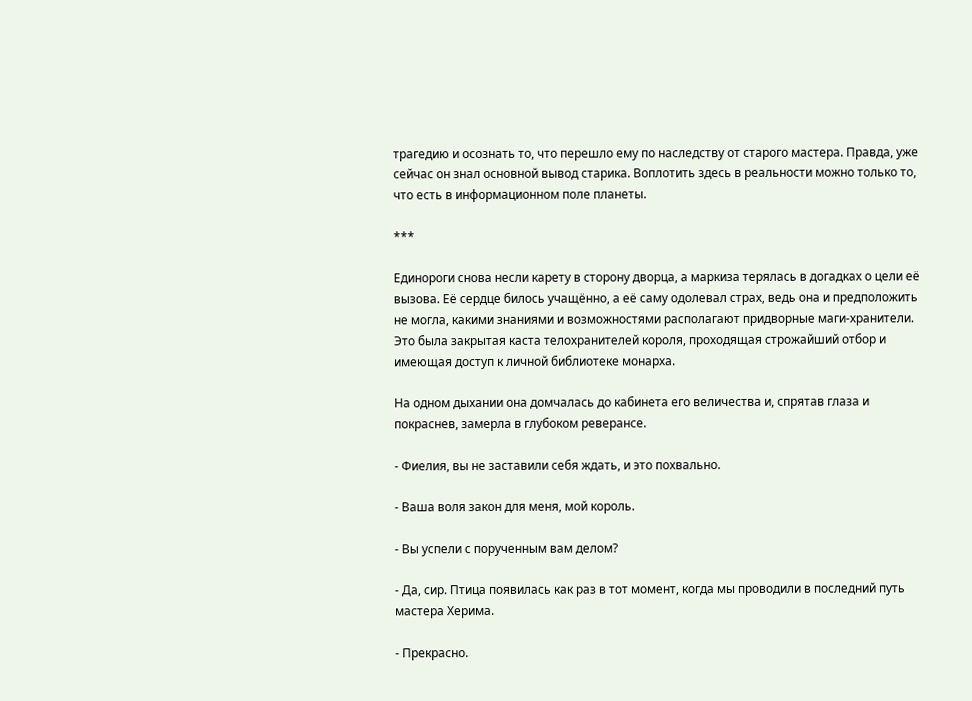трагедию и осознать то, что перешло ему по наследству от старого мастера. Правда, уже сейчас он знал основной вывод старика. Воплотить здесь в реальности можно только то, что есть в информационном поле планеты.

***

Единороги снова несли карету в сторону дворца, а маркиза терялась в догадках о цели её вызова. Её сердце билось учащённо, а её саму одолевал страх, ведь она и предположить не могла, какими знаниями и возможностями располагают придворные маги-хранители. Это была закрытая каста телохранителей короля, проходящая строжайший отбор и имеющая доступ к личной библиотеке монарха.

На одном дыхании она домчалась до кабинета его величества и, спрятав глаза и покраснев, замерла в глубоком реверансе.

- Фиелия, вы не заставили себя ждать, и это похвально.

- Ваша воля закон для меня, мой король.

- Вы успели с порученным вам делом?

- Да, сир. Птица появилась как раз в тот момент, когда мы проводили в последний путь мастера Херима.

- Прекрасно.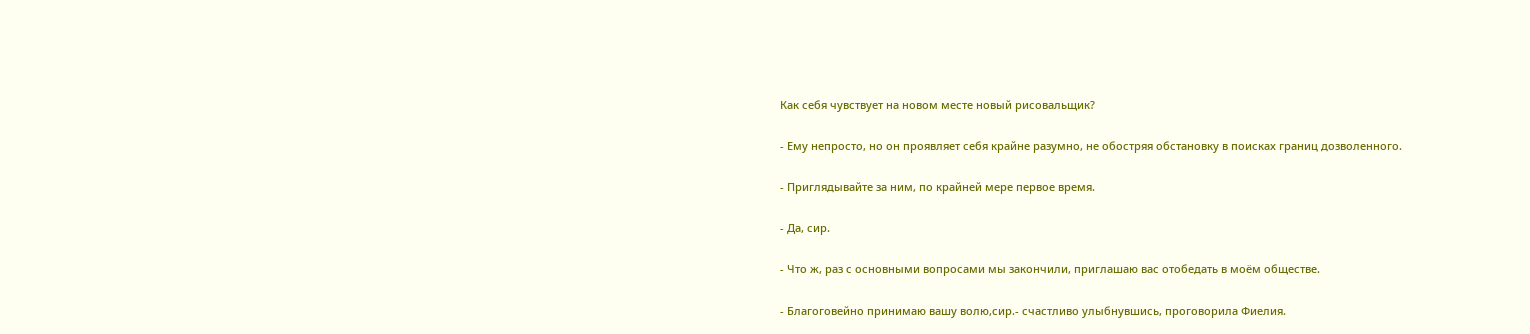Как себя чувствует на новом месте новый рисовальщик?

- Ему непросто, но он проявляет себя крайне разумно, не обостряя обстановку в поисках границ дозволенного.

- Приглядывайте за ним, по крайней мере первое время.

- Да, сир.

- Что ж, раз с основными вопросами мы закончили, приглашаю вас отобедать в моём обществе.

- Благоговейно принимаю вашу волю,сир.- счастливо улыбнувшись, проговорила Фиелия.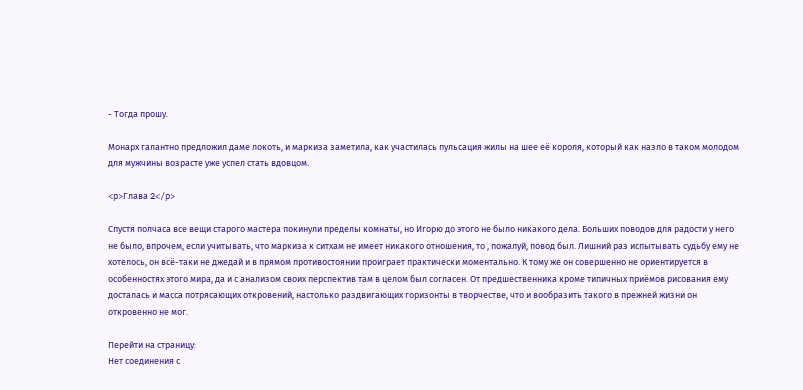- Тогда прошу.

Монарх галантно предложил даме локоть, и маркиза заметила, как участилась пульсация жилы на шее её короля, который как назло в таком молодом для мужчины возрасте уже успел стать вдовцом.

<p>Глава 2</p>

Спустя полчаса все вещи старого мастера покинули пределы комнаты, но Игорю до этого не было никакого дела. Больших поводов для радости у него не было, впрочем, если учитывать, что маркиза к ситхам не имеет никакого отношения, то , пожалуй, повод был. Лишний раз испытывать судьбу ему не хотелось, он всё-таки не джедай и в прямом противостоянии проиграет практически моментально. К тому же он совершенно не ориентируется в особенностях этого мира, да и с анализом своих перспектив там в целом был согласен. От предшественника кроме типичных приёмов рисования ему досталась и масса потрясающих откровений, настолько раздвигающих горизонты в творчестве, что и вообразить такого в прежней жизни он откровенно не мог.

Перейти на страницу:
Нет соединения с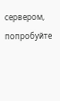сервером, попробуйте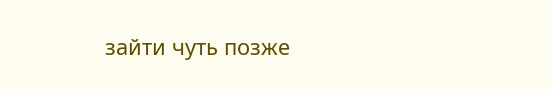зайти чуть позже